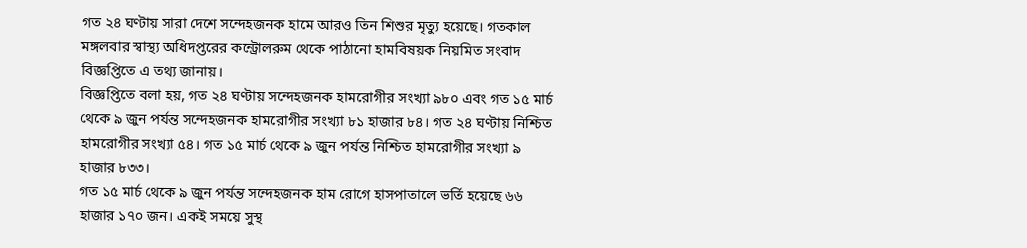গত ২৪ ঘণ্টায় সারা দেশে সন্দেহজনক হামে আরও তিন শিশুর মৃত্যু হয়েছে। গতকাল মঙ্গলবার স্বাস্থ্য অধিদপ্তরের কন্ট্রোলরুম থেকে পাঠানো হামবিষয়ক নিয়মিত সংবাদ বিজ্ঞপ্তিতে এ তথ্য জানায়।
বিজ্ঞপ্তিতে বলা হয়, গত ২৪ ঘণ্টায় সন্দেহজনক হামরোগীর সংখ্যা ৯৮০ এবং গত ১৫ মার্চ থেকে ৯ জুন পর্যন্ত সন্দেহজনক হামরোগীর সংখ্যা ৮১ হাজার ৮৪। গত ২৪ ঘণ্টায় নিশ্চিত হামরোগীর সংখ্যা ৫৪। গত ১৫ মার্চ থেকে ৯ জুন পর্যন্ত নিশ্চিত হামরোগীর সংখ্যা ৯ হাজার ৮৩৩।
গত ১৫ মার্চ থেকে ৯ জুন পর্যন্ত সন্দেহজনক হাম রোগে হাসপাতালে ভর্তি হয়েছে ৬৬ হাজার ১৭০ জন। একই সময়ে সুস্থ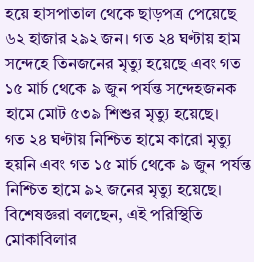হয়ে হাসপাতাল থেকে ছাড়পত্র পেয়েছে ৬২ হাজার ২৯২ জন। গত ২৪ ঘণ্টায় হাম সন্দেহে তিনজনের মৃত্যু হয়েছে এবং গত ১৫ মার্চ থেকে ৯ জুন পর্যন্ত সন্দেহজনক হামে মোট ৫৩৯ শিশুর মৃত্যু হয়েছে।
গত ২৪ ঘণ্টায় নিশ্চিত হামে কারো মৃত্যু হয়নি এবং গত ১৫ মার্চ থেকে ৯ জুন পর্যন্ত নিশ্চিত হামে ৯২ জনের মৃত্যু হয়েছে। বিশেষজ্ঞরা বলছেন, এই পরিস্থিতি মোকাবিলার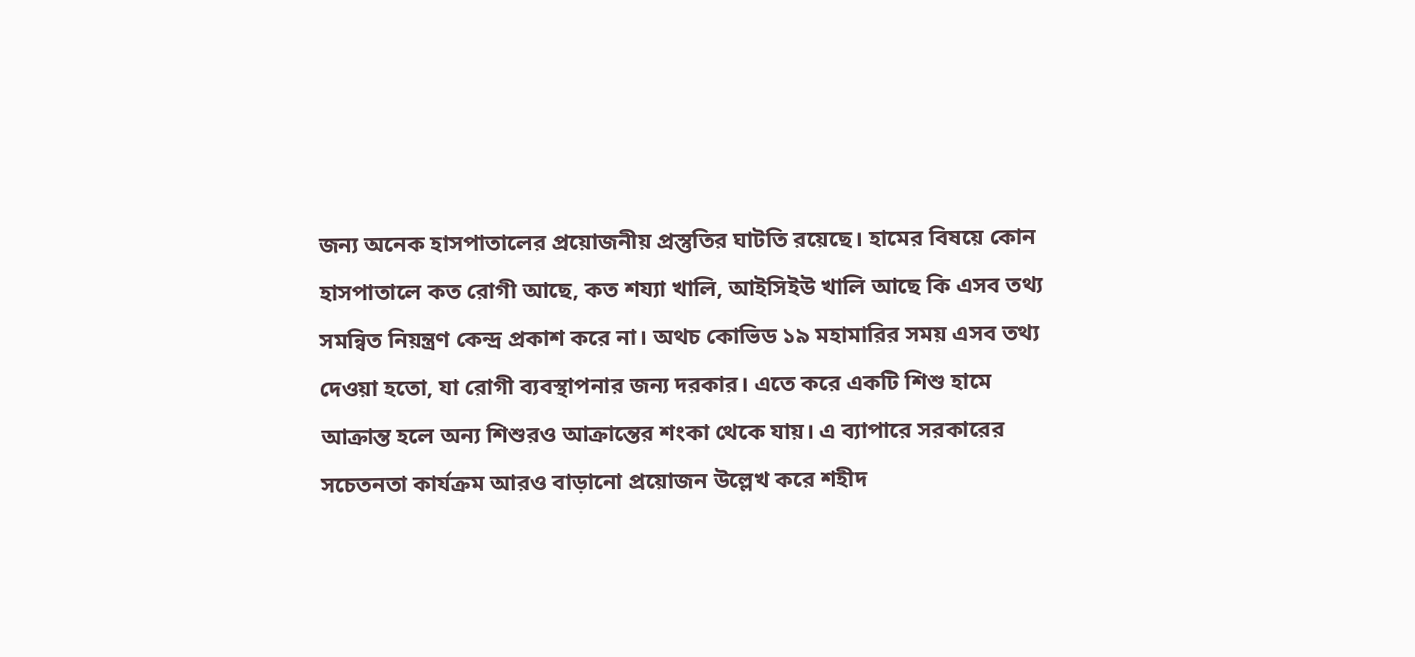জন্য অনেক হাসপাতালের প্রয়োজনীয় প্রস্তুতির ঘাটতি রয়েছে। হামের বিষয়ে কোন হাসপাতালে কত রোগী আছে, কত শয্যা খালি, আইসিইউ খালি আছে কি এসব তথ্য সমন্বিত নিয়ন্ত্রণ কেন্দ্র প্রকাশ করে না। অথচ কোভিড ১৯ মহামারির সময় এসব তথ্য দেওয়া হতো, যা রোগী ব্যবস্থাপনার জন্য দরকার। এতে করে একটি শিশু হামে আক্রান্ত হলে অন্য শিশুরও আক্রান্তের শংকা থেকে যায়। এ ব্যাপারে সরকারের সচেতনতা কার্যক্রম আরও বাড়ানো প্রয়োজন উল্লেখ করে শহীদ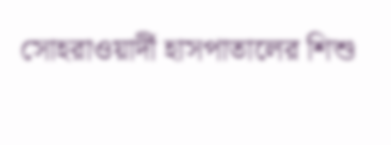সোহরাওয়ার্দী হাসপাতালের শিশু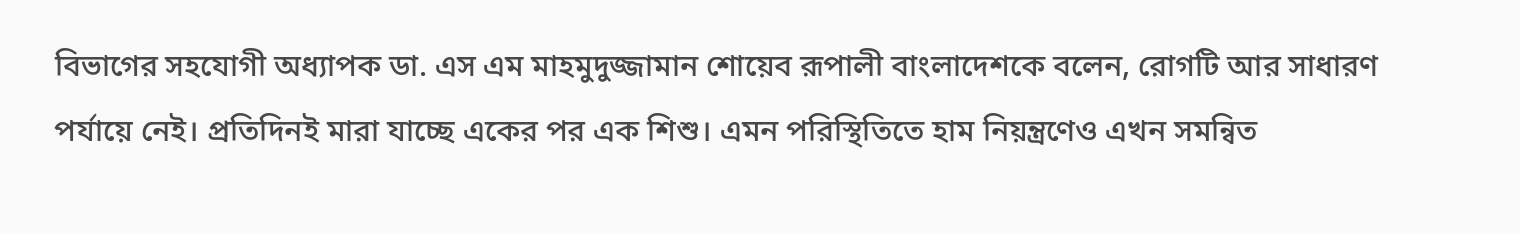বিভাগের সহযোগী অধ্যাপক ডা. এস এম মাহমুদুজ্জামান শোয়েব রূপালী বাংলাদেশকে বলেন, রোগটি আর সাধারণ পর্যায়ে নেই। প্রতিদিনই মারা যাচ্ছে একের পর এক শিশু। এমন পরিস্থিতিতে হাম নিয়ন্ত্রণেও এখন সমন্বিত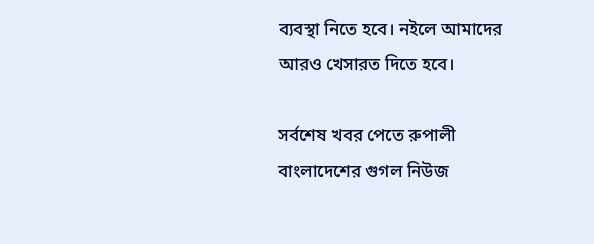ব্যবস্থা নিতে হবে। নইলে আমাদের আরও খেসারত দিতে হবে।

সর্বশেষ খবর পেতে রুপালী বাংলাদেশের গুগল নিউজ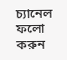চ্যানেল ফলো করুন